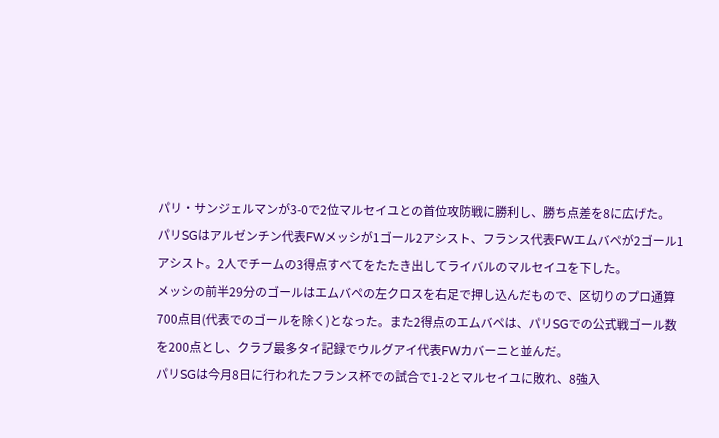パリ・サンジェルマンが3-0で2位マルセイユとの首位攻防戦に勝利し、勝ち点差を8に広げた。
パリSGはアルゼンチン代表FWメッシが1ゴール2アシスト、フランス代表FWエムバペが2ゴール1アシスト。2人でチームの3得点すべてをたたき出してライバルのマルセイユを下した。
メッシの前半29分のゴールはエムバペの左クロスを右足で押し込んだもので、区切りのプロ通算700点目(代表でのゴールを除く)となった。また2得点のエムバペは、パリSGでの公式戦ゴール数を200点とし、クラブ最多タイ記録でウルグアイ代表FWカバーニと並んだ。
パリSGは今月8日に行われたフランス杯での試合で1-2とマルセイユに敗れ、8強入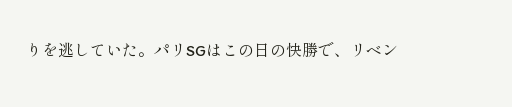りを逃していた。パリSGはこの日の快勝で、リベン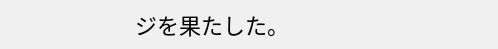ジを果たした。